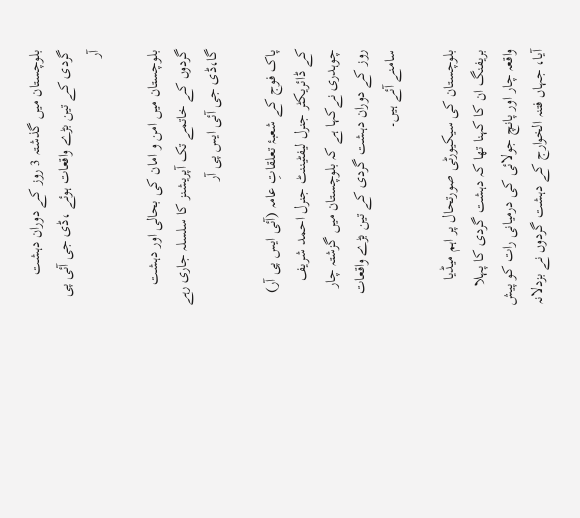بلوچستان میں گذشتہ 3 روز کے دوران دہشت گردی کے تین بڑے واقعات ہوئے ،ڈی جی آئی پی آر

بلوچستان میں امن و امان کی بحالی اور دہشت گردوں کے خاتمے تک آپریشنز کا سلسلہ جاری رہے گا،ڈی جی آئی ایس پی آر

پاک فوج کے شعبۂ تعلقاتِ عامہ (آئی ایس پی آر) کے ڈائریکٹر جنرل لیفٹیننٹ جنرل احمد شریف چوہدری نےکہا ہے کہ بلوچستان میں گزشتہ چار روز کے دوران دہشت گردی کے تین بڑے واقعات سامنے آئے ہیں۔

بلوچستان کی سیکیورٹی صورتحال پر اہم میڈیا بریفنگ ان کا کہنا تھا کہ دہشت گردی کا پہلا واقعہ چار اور پانچ جولائی کی درمیانی رات کو پیش آیا، جہاں فتنہ الخوارج کے دہشت گردوں نے بزدلانہ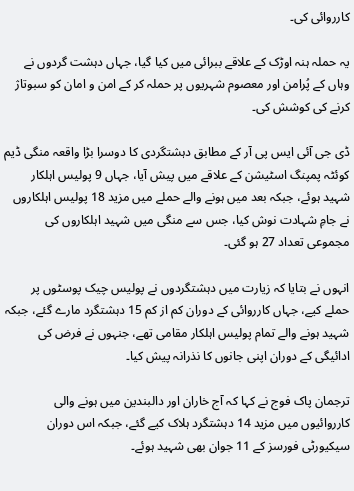کارروائی کی۔

یہ حملہ ہنہ اوڑک کے علاقے ببرائی میں کیا گیا، جہاں دہشت گردوں نے وہاں کے پُرامن اور معصوم شہریوں پر حملہ کر کے امن و امان کو سبوتاژ کرنے کی کوشش کی۔

ڈی جی آئی ایس پی آر کے مطابق دہشتگردی کا دوسرا بڑا واقعہ منگی ڈیم کوئٹہ پمپنگ اسٹیشن کے علاقے میں پیش آیا، جہاں 9 پولیس اہلکار شہید ہوئے، جبکہ بعد میں ہونے والے حملے میں مزید 18 پولیس اہلکاروں نے جامِ شہادت نوش کیا، جس سے منگی میں شہید اہلکاروں کی مجموعی تعداد 27 ہو گئی۔

انہوں نے بتایا کہ زیارت میں دہشتگردوں نے پولیس چیک پوسٹوں پر حملے کیے، جہاں کارروائی کے دوران کم از کم 15 دہشتگرد مارے گئے، جبکہ شہید ہونے والے تمام پولیس اہلکار مقامی تھے، جنہوں نے فرض کی ادائیگی کے دوران اپنی جانوں کا نذرانہ پیش کیا۔

ترجمان پاک فوج نے کہا کہ آج خاران اور دالبندین میں ہونے والی کارروائیوں میں مزید 14 دہشتگرد ہلاک کیے گئے، جبکہ اس دوران سیکیورٹی فورسز کے 11 جوان بھی شہید ہوئے۔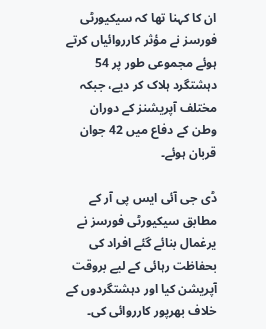ان کا کہنا تھا کہ سیکیورٹی فورسز نے مؤثر کارروائیاں کرتے ہوئے مجموعی طور پر 54 دہشتگرد ہلاک کر دیے، جبکہ مختلف آپریشنز کے دوران وطن کے دفاع میں 42 جوان قربان ہوئے۔

ڈی جی آئی ایس پی آر کے مطابق سیکیورٹی فورسز نے یرغمال بنائے گئے افراد کی بحفاظت رہائی کے لیے بروقت آپریشن کیا اور دہشتگردوں کے خلاف بھرپور کارروائی کی۔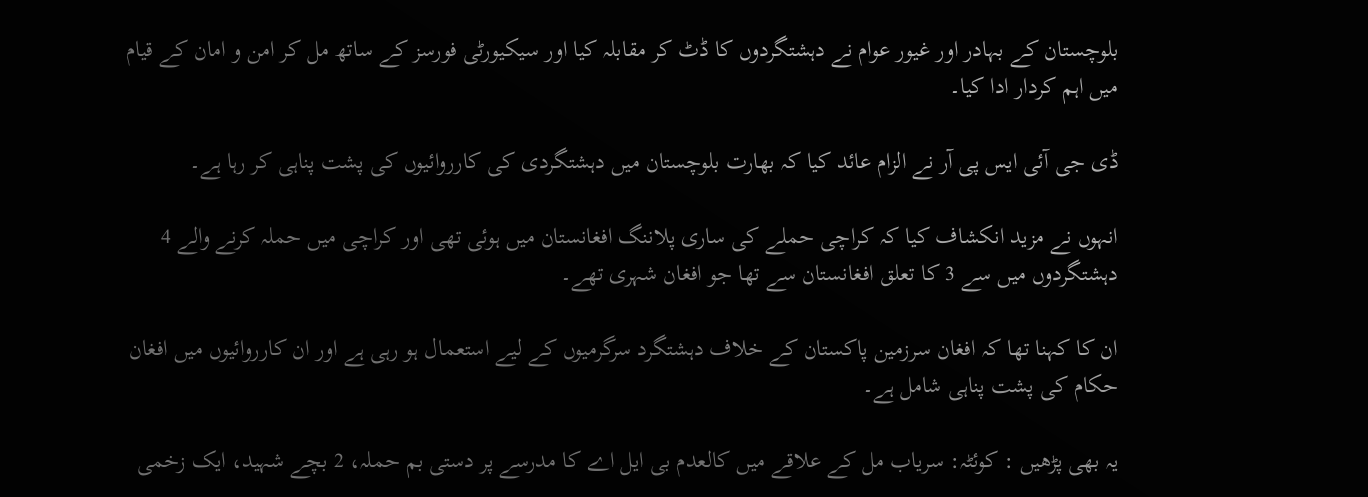بلوچستان کے بہادر اور غیور عوام نے دہشتگردوں کا ڈٹ کر مقابلہ کیا اور سیکیورٹی فورسز کے ساتھ مل کر امن و امان کے قیام میں اہم کردار ادا کیا۔

ڈی جی آئی ایس پی آر نے الزام عائد کیا کہ بھارت بلوچستان میں دہشتگردی کی کارروائیوں کی پشت پناہی کر رہا ہے۔

انہوں نے مزید انکشاف کیا کہ کراچی حملے کی ساری پلاننگ افغانستان میں ہوئی تھی اور کراچی میں حملہ کرنے والے 4 دہشتگردوں میں سے 3 کا تعلق افغانستان سے تھا جو افغان شہری تھے۔

ان کا کہنا تھا کہ افغان سرزمین پاکستان کے خلاف دہشتگرد سرگرمیوں کے لیے استعمال ہو رہی ہے اور ان کارروائیوں میں افغان حکام کی پشت پناہی شامل ہے۔

یہ بھی پڑھیں : کوئٹہ: سریاب مل کے علاقے میں کالعدم بی ایل اے کا مدرسے پر دستی بم حملہ، 2 بچے شہید، ایک زخمی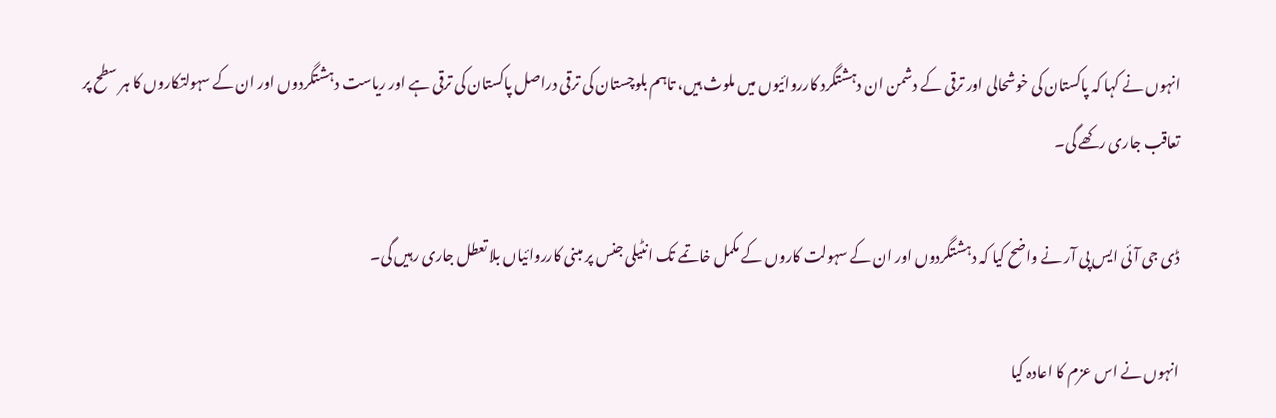انہوں نے کہا کہ پاکستان کی خوشحالی اور ترقی کے دشمن ان دہشتگرد کارروائیوں میں ملوث ہیں، تاہم بلوچستان کی ترقی دراصل پاکستان کی ترقی ہے اور ریاست دہشتگردوں اور ان کے سہولتکاروں کا ہر سطح پر تعاقب جاری رکھے گی۔

ڈی جی آئی ایس پی آر نے واضح کیا کہ دہشتگردوں اور ان کے سہولت کاروں کے مکمل خاتمے تک انٹیلی جنس پر مبنی کارروائیاں بلا تعطل جاری رہیں گی۔

انہوں نے اس عزم کا اعادہ کیا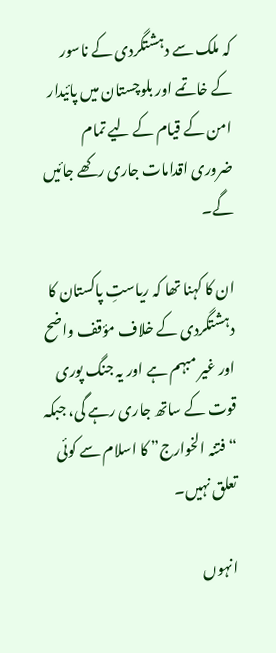کہ ملک سے دہشتگردی کے ناسور کے خاتمے اور بلوچستان میں پائیدار امن کے قیام کے لیے تمام ضروری اقدامات جاری رکھے جائیں گے۔

ان کا کہنا تھا کہ ریاستِ پاکستان کا دہشتگردی کے خلاف مؤقف واضح اور غیر مبہم ہے اور یہ جنگ پوری قوت کے ساتھ جاری رہے گی، جبکہ “فتنہ الخوارج” کا اسلام سے کوئی تعلق نہیں۔

انہوں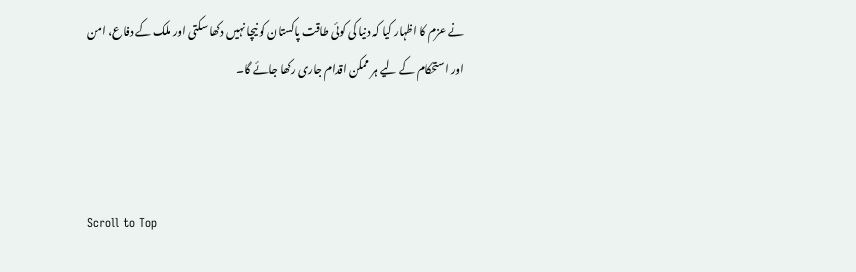نے عزم کا اظہار کیا کہ دنیا کی کوئی طاقت پاکستان کو نیچا نہیں دکھا سکتی اور ملک کے دفاع، امن اور استحکام کے لیے ہر ممکن اقدام جاری رکھا جائے گا۔



Scroll to Top